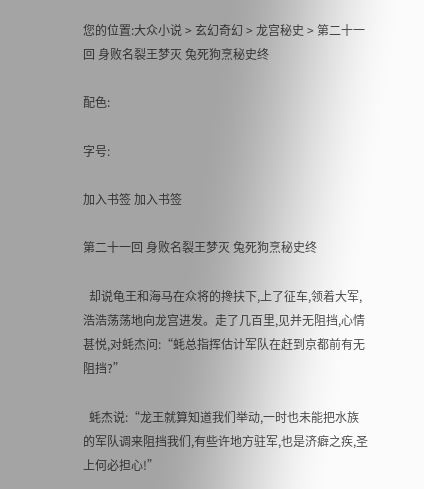您的位置:大众小说 > 玄幻奇幻 > 龙宫秘史 > 第二十一回 身败名裂王梦灭 兔死狗烹秘史终

配色:

字号:

加入书签 加入书签

第二十一回 身败名裂王梦灭 兔死狗烹秘史终

  却说龟王和海马在众将的搀扶下,上了征车,领着大军,浩浩荡荡地向龙宫进发。走了几百里,见并无阻挡,心情甚悦,对蚝杰问:“蚝总指挥估计军队在赶到京都前有无阻挡?”

  蚝杰说:“龙王就算知道我们举动,一时也未能把水族的军队调来阻挡我们,有些许地方驻军,也是济癖之疾,圣上何必担心!”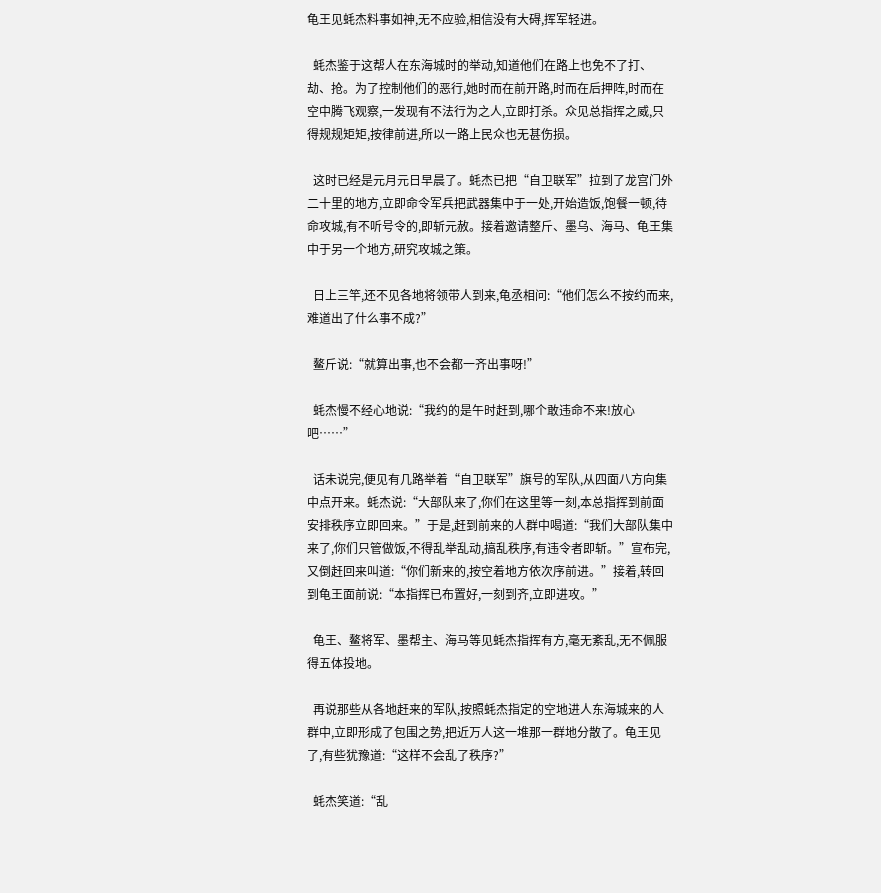龟王见蚝杰料事如神,无不应验,相信没有大碍,挥军轻进。

  蚝杰鉴于这帮人在东海城时的举动,知道他们在路上也免不了打、劫、抢。为了控制他们的恶行,她时而在前开路,时而在后押阵,时而在空中腾飞观察,一发现有不法行为之人,立即打杀。众见总指挥之威,只得规规矩矩,按律前进,所以一路上民众也无甚伤损。

  这时已经是元月元日早晨了。蚝杰已把“自卫联军”拉到了龙宫门外二十里的地方,立即命令军兵把武器集中于一处,开始造饭,饱餐一顿,待命攻城,有不听号令的,即斩元赦。接着邀请整斤、墨乌、海马、龟王集中于另一个地方,研究攻城之策。

  日上三竿,还不见各地将领带人到来,龟丞相问:“他们怎么不按约而来,难道出了什么事不成?”

  鳌斤说:“就算出事,也不会都一齐出事呀!”

  蚝杰慢不经心地说:“我约的是午时赶到,哪个敢违命不来!放心吧……”

  话未说完,便见有几路举着“自卫联军”旗号的军队,从四面八方向集中点开来。蚝杰说:“大部队来了,你们在这里等一刻,本总指挥到前面安排秩序立即回来。”于是,赶到前来的人群中喝道:“我们大部队集中来了,你们只管做饭,不得乱举乱动,搞乱秩序,有违令者即斩。”宣布完,又倒赶回来叫道:“你们新来的,按空着地方依次序前进。”接着,转回到龟王面前说:“本指挥已布置好,一刻到齐,立即进攻。”

  龟王、鳌将军、墨帮主、海马等见蚝杰指挥有方,毫无紊乱,无不佩服得五体投地。

  再说那些从各地赶来的军队,按照蚝杰指定的空地进人东海城来的人群中,立即形成了包围之势,把近万人这一堆那一群地分散了。龟王见了,有些犹豫道:“这样不会乱了秩序?”

  蚝杰笑道:“乱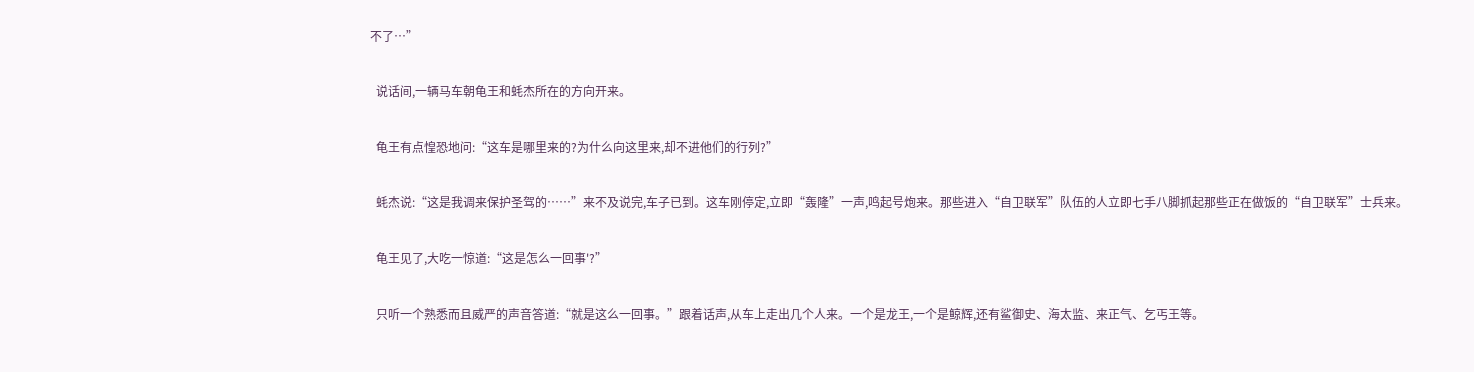不了…”

  说话间,一辆马车朝龟王和蚝杰所在的方向开来。

  龟王有点惶恐地问:“这车是哪里来的?为什么向这里来,却不进他们的行列?”

  蚝杰说:“这是我调来保护圣驾的……”来不及说完,车子已到。这车刚停定,立即“轰隆”一声,鸣起号炮来。那些进入“自卫联军”队伍的人立即七手八脚抓起那些正在做饭的“自卫联军”士兵来。

  龟王见了,大吃一惊道:“这是怎么一回事'?”

  只听一个熟悉而且威严的声音答道:“就是这么一回事。”跟着话声,从车上走出几个人来。一个是龙王,一个是鲸辉,还有鲨御史、海太监、来正气、乞丐王等。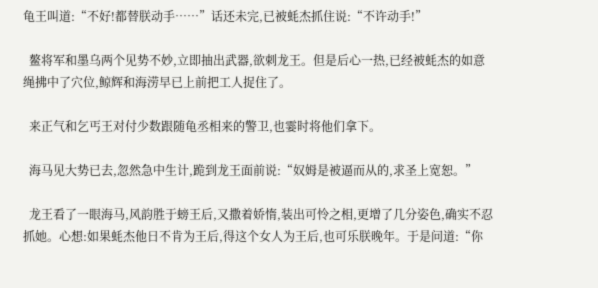龟王叫道:“不好!都替朕动手……”话还未完,已被蚝杰抓住说:“不许动手!”

  鳌将军和墨乌两个见势不妙,立即抽出武器,欲刺龙王。但是后心一热,已经被蚝杰的如意绳拂中了穴位,鲸辉和海涝早已上前把工人捉住了。

  来正气和乞丐王对付少数跟随龟丞相来的警卫,也霎时将他们拿下。

  海马见大势已去,忽然急中生计,跪到龙王面前说:“奴姆是被逼而从的,求圣上宽恕。”

  龙王看了一眼海马,风韵胜于螃王后,又撒着娇惰,装出可怜之相,更增了几分姿色,确实不忍抓她。心想:如果蚝杰他日不肯为王后,得这个女人为王后,也可乐朕晚年。于是问道:“你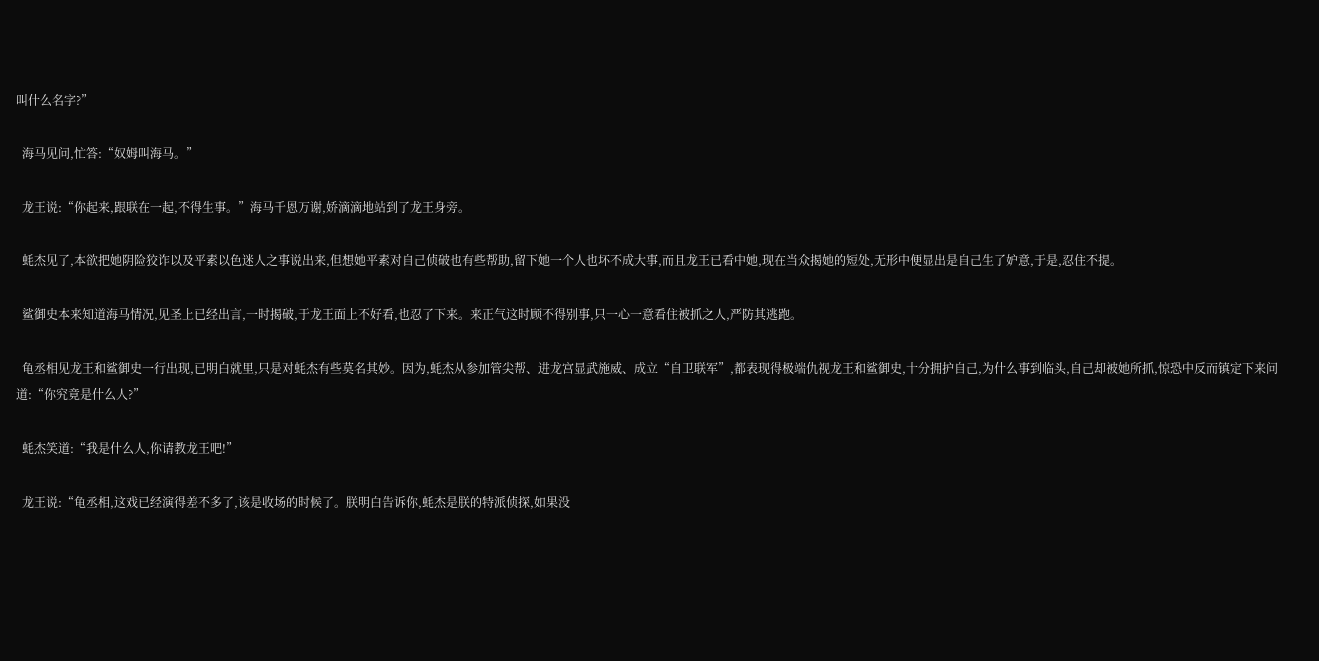叫什么名字?”

  海马见问,忙答:“奴姆叫海马。”

  龙王说:“你起来,跟联在一起,不得生事。”海马千恩万谢,娇滴滴地站到了龙王身旁。

  蚝杰见了,本欲把她阴险狡诈以及平素以色迷人之事说出来,但想她平素对自己侦破也有些帮助,留下她一个人也坏不成大事,而且龙王已看中她,现在当众揭她的短处,无形中便显出是自己生了妒意,于是,忍住不提。

  鲨御史本来知道海马情况,见圣上已经出言,一时揭破,于龙王面上不好看,也忍了下来。来正气这时顾不得别事,只一心一意看住被抓之人,严防其逃跑。

  龟丞相见龙王和鲨御史一行出现,已明白就里,只是对蚝杰有些莫名其妙。因为,蚝杰从参加管尖帮、进龙宫显武施威、成立“自卫联军”,都表现得极端仇视龙王和鲨御史,十分拥护自己,为什么事到临头,自己却被她所抓,惊恐中反而镇定下来问道:“你究竟是什么人?”

  蚝杰笑道:“我是什么人,你请教龙王吧!”

  龙王说:“龟丞相,这戏已经演得差不多了,该是收场的时候了。朕明白告诉你,蚝杰是朕的特派侦探,如果没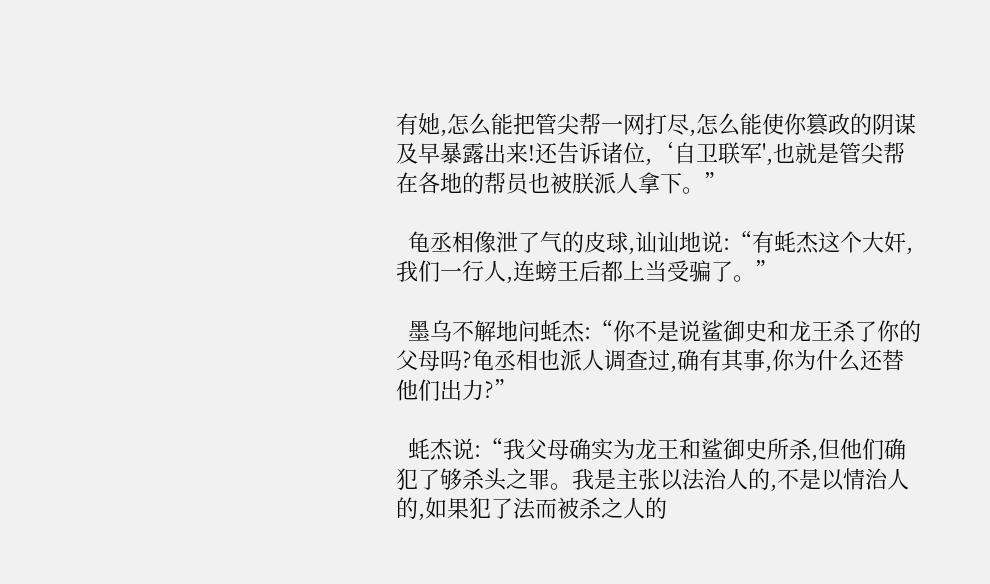有她,怎么能把管尖帮一网打尽,怎么能使你篡政的阴谋及早暴露出来!还告诉诸位,‘自卫联军',也就是管尖帮在各地的帮员也被朕派人拿下。”

  龟丞相像泄了气的皮球,讪讪地说:“有蚝杰这个大奸,我们一行人,连螃王后都上当受骗了。”

  墨乌不解地问蚝杰:“你不是说鲨御史和龙王杀了你的父母吗?龟丞相也派人调查过,确有其事,你为什么还替他们出力?”

  蚝杰说:“我父母确实为龙王和鲨御史所杀,但他们确犯了够杀头之罪。我是主张以法治人的,不是以情治人的,如果犯了法而被杀之人的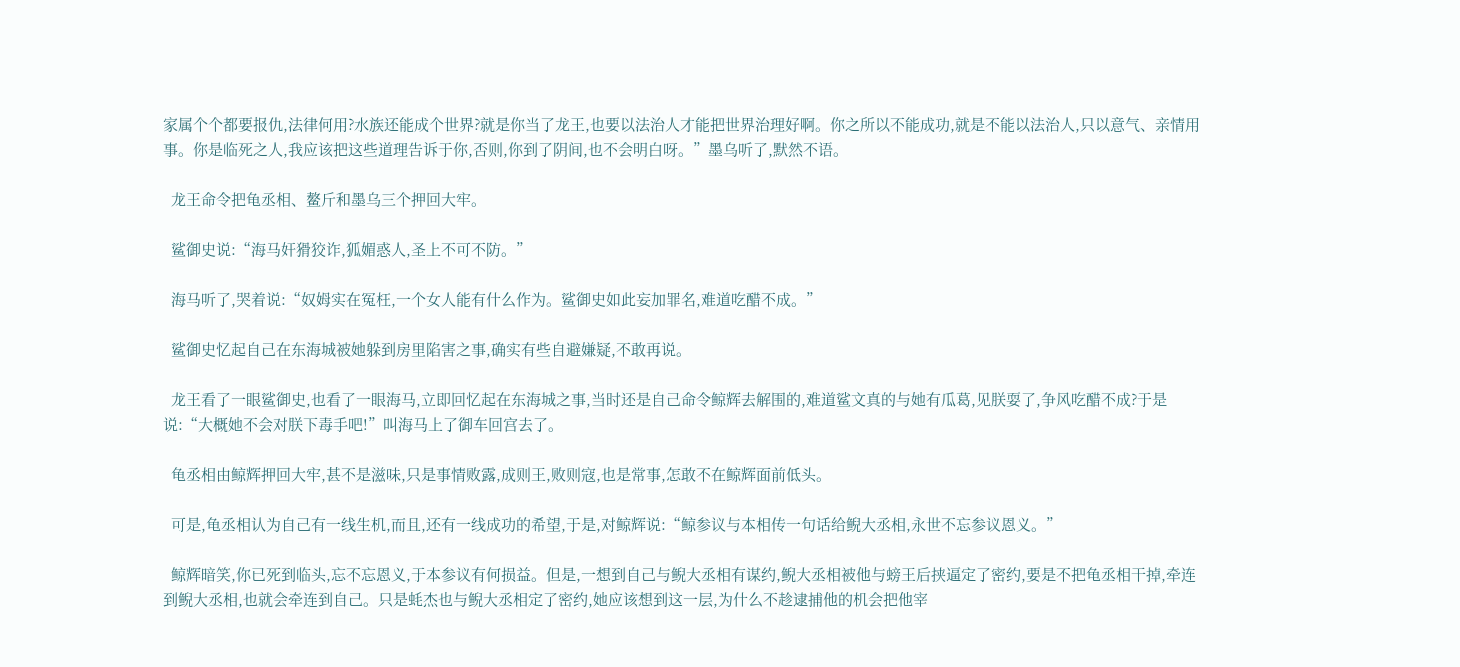家属个个都要报仇,法律何用?水族还能成个世界?就是你当了龙王,也要以法治人才能把世界治理好啊。你之所以不能成功,就是不能以法治人,只以意气、亲情用事。你是临死之人,我应该把这些道理告诉于你,否则,你到了阴间,也不会明白呀。”墨乌听了,默然不语。

  龙王命令把龟丞相、鳌斤和墨乌三个押回大牢。

  鲨御史说:“海马奸猾狡诈,狐媚惑人,圣上不可不防。”

  海马听了,哭着说:“奴姆实在冤枉,一个女人能有什么作为。鲨御史如此妄加罪名,难道吃醋不成。”

  鲨御史忆起自己在东海城被她躲到房里陷害之事,确实有些自避嫌疑,不敢再说。

  龙王看了一眼鲨御史,也看了一眼海马,立即回忆起在东海城之事,当时还是自己命令鲸辉去解围的,难道鲨文真的与她有瓜葛,见朕耍了,争风吃醋不成?于是说:“大概她不会对朕下毒手吧!”叫海马上了御车回宫去了。

  龟丞相由鲸辉押回大牢,甚不是滋味,只是事情败露,成则王,败则寇,也是常事,怎敢不在鲸辉面前低头。

  可是,龟丞相认为自己有一线生机,而且,还有一线成功的希望,于是,对鲸辉说:“鲸参议与本相传一句话给鲵大丞相,永世不忘参议恩义。”

  鲸辉暗笑,你已死到临头,忘不忘恩义,于本参议有何损益。但是,一想到自己与鲵大丞相有谋约,鲵大丞相被他与螃王后挟逼定了密约,要是不把龟丞相干掉,牵连到鲵大丞相,也就会牵连到自己。只是蚝杰也与鲵大丞相定了密约,她应该想到这一层,为什么不趁逮捕他的机会把他宰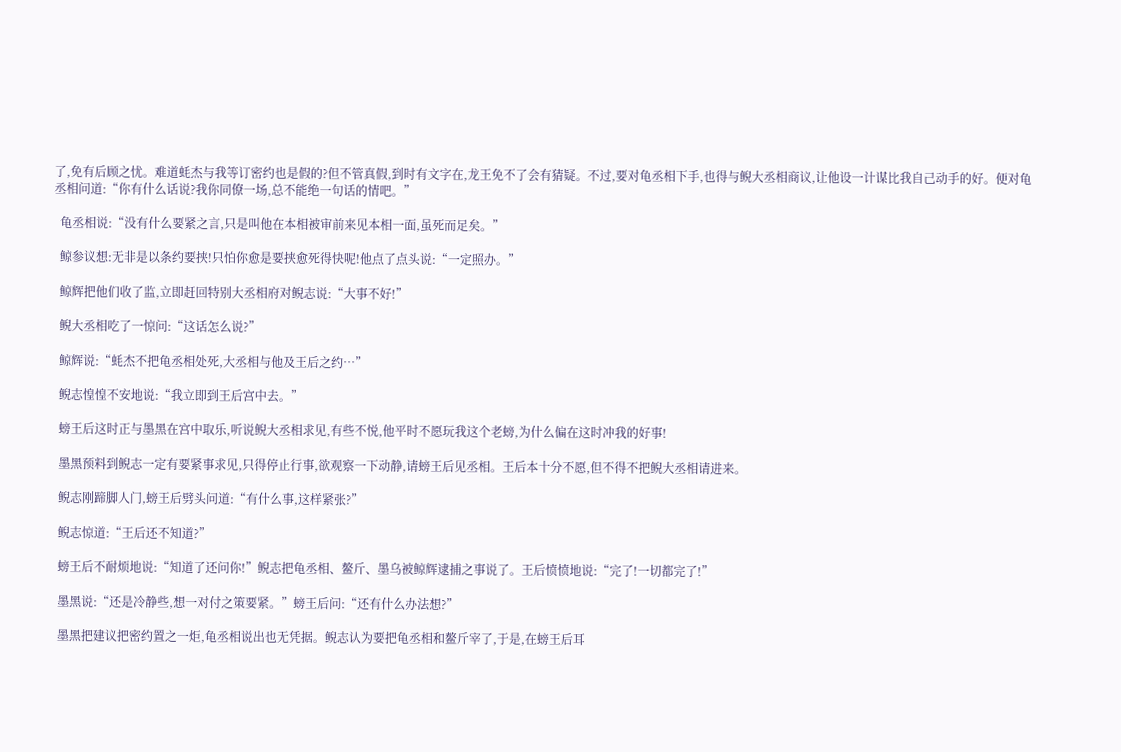了,免有后顾之忧。难道蚝杰与我等订密约也是假的?但不管真假,到时有文字在,龙王免不了会有猜疑。不过,要对龟丞相下手,也得与鲵大丞相商议,让他设一计谋比我自己动手的好。便对龟丞相问道:“你有什么话说?我你同僚一场,总不能绝一句话的情吧。”

  龟丞相说:“没有什么要紧之言,只是叫他在本相被审前来见本相一面,虽死而足矣。”

  鲸参议想:无非是以条约要挟!只怕你愈是要挟愈死得快呢!他点了点头说:“一定照办。”

  鲸辉把他们收了监,立即赶回特别大丞相府对鲵志说:“大事不好!”

  鲵大丞相吃了一惊问:“这话怎么说?”

  鲸辉说:“蚝杰不把龟丞相处死,大丞相与他及王后之约…”

  鲵志惶惶不安地说:“我立即到王后宫中去。”

  螃王后这时正与墨黑在宫中取乐,听说鲵大丞相求见,有些不悦,他平时不愿玩我这个老螃,为什么偏在这时冲我的好事!

  墨黑预料到鲵志一定有要紧事求见,只得停止行事,欲观察一下动静,请螃王后见丞相。王后本十分不愿,但不得不把鲵大丞相请进来。

  鲵志刚蹄脚人门,螃王后劈头问道:“有什么事,这样紧张?”

  鲵志惊道:“王后还不知道?”

  螃王后不耐烦地说:“知道了还问你!”鲵志把龟丞相、鳌斤、墨乌被鲸辉逮捕之事说了。王后愤愤地说:“完了!一切都完了!”

  墨黑说:“还是冷静些,想一对付之策要紧。”螃王后问:“还有什么办法想?”

  墨黑把建议把密约置之一炬,龟丞相说出也无凭据。鲵志认为要把龟丞相和鳌斤宰了,于是,在螃王后耳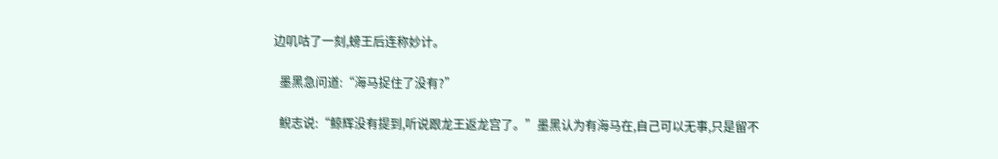边叽咕了一刻,螃王后连称妙计。

  墨黑急问道:“海马捉住了没有?”

  鲵志说:“鲸辉没有提到,听说跟龙王返龙宫了。”墨黑认为有海马在,自己可以无事,只是留不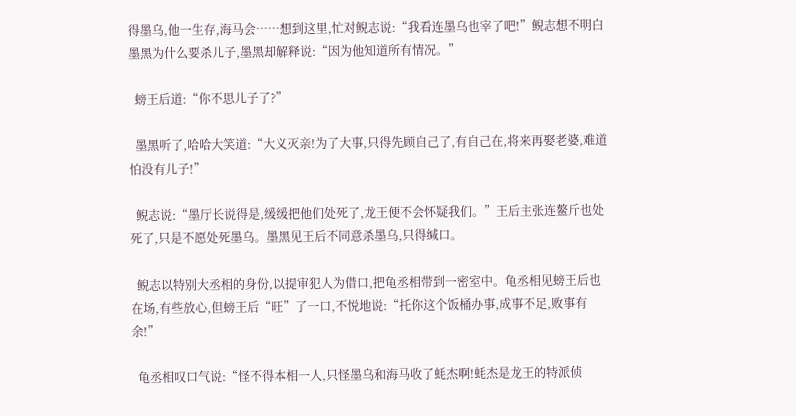得墨乌,他一生存,海马会……想到这里,忙对鲵志说:“我看连墨乌也宰了吧!”鲵志想不明白墨黑为什么要杀儿子,墨黑却解释说:“因为他知道所有情况。”

  螃王后道:“你不思儿子了?”

  墨黑听了,哈哈大笑道:“大义灭亲!为了大事,只得先顾自己了,有自己在,将来再娶老婆,难道怕没有儿子!”

  鲵志说:“墨厅长说得是,缓缓把他们处死了,龙王便不会怀疑我们。”王后主张连鳌斤也处死了,只是不愿处死墨乌。墨黑见王后不同意杀墨乌,只得缄口。

  鲵志以特别大丞相的身份,以提审犯人为借口,把龟丞相带到一密室中。龟丞相见螃王后也在场,有些放心,但螃王后“旺”了一口,不悦地说:“托你这个饭桶办事,成事不足,败事有余!”

  龟丞相叹口气说:“怪不得本相一人,只怪墨乌和海马收了蚝杰啊!蚝杰是龙王的特派侦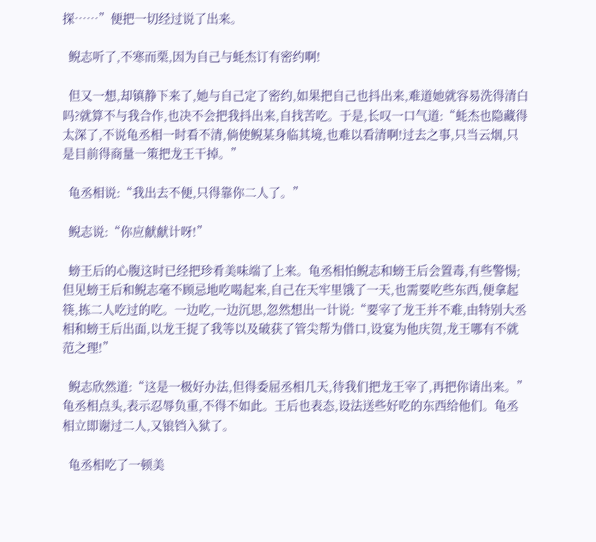探……”便把一切经过说了出来。

  鲵志听了,不寒而栗,因为自己与蚝杰订有密约啊!

  但又一想,却镇静下来了,她与自己定了密约,如果把自己也抖出来,难道她就容易洗得清白吗?就算不与我合作,也决不会把我抖出来,自找苦吃。于是,长叹一口气道:“蚝杰也隐藏得太深了,不说龟丞相一时看不清,倘使鲵某身临其境,也难以看清啊!过去之事,只当云烟,只是目前得商量一策把龙王干掉。”

  龟丞相说:“我出去不便,只得靠你二人了。”

  鲵志说:“你应献献计呀!”

  螃王后的心腹这时已经把珍肴美味端了上来。龟丞相怕鲵志和螃王后会置毒,有些警惕;但见螃王后和鲵志毫不顾忌地吃喝起来,自己在天牢里饿了一天,也需要吃些东西,便拿起筷,拣二人吃过的吃。一边吃,一边沉思,忽然想出一计说:“要宰了龙王并不难,由特别大丞相和螃王后出面,以龙王捉了我等以及破获了管尖帮为借口,设宴为他庆贺,龙王哪有不就范之理!”

  鲵志欣然道:“这是一极好办法,但得委屈丞相几天,待我们把龙王宰了,再把你请出来。”龟丞相点头,表示忍辱负重,不得不如此。王后也表态,设法送些好吃的东西给他们。龟丞相立即谢过二人,又锒铛入狱了。

  龟丞相吃了一顿美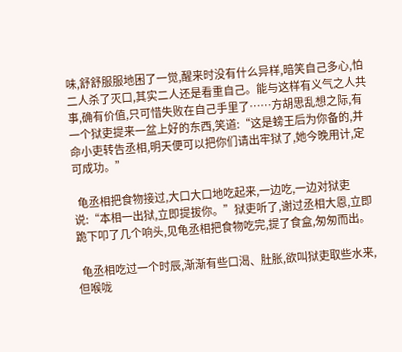味,舒舒服服地困了一觉,醒来时没有什么异样,暗笑自己多心,怕二人杀了灭口,其实二人还是看重自己。能与这样有义气之人共事,确有价值,只可惜失败在自己手里了……方胡思乱想之际,有一个狱吏提来一盆上好的东西,笑道:“这是螃王后为你备的,并命小吏转告丞相,明天便可以把你们请出牢狱了,她今晚用计,定可成功。”

  龟丞相把食物接过,大口大口地吃起来,一边吃,一边对狱吏说:“本相一出狱,立即提拔你。”狱吏听了,谢过丞相大恩,立即跪下叩了几个响头,见龟丞相把食物吃完,提了食盒,匆匆而出。

  龟丞相吃过一个时辰,渐渐有些口渴、肚胀,欲叫狱吏取些水来,但喉咙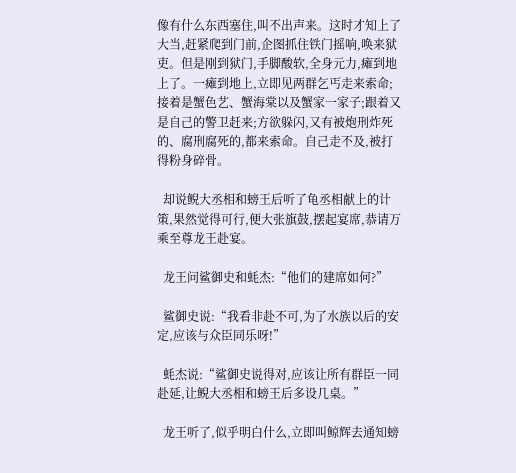像有什么东西塞住,叫不出声来。这时才知上了大当,赶紧爬到门前,企图抓住铁门摇响,唤来狱吏。但是刚到狱门,手脚酸软,全身元力,瘫到地上了。一瘫到地上,立即见两群乞丐走来索命;接着是蟹色艺、蟹海棠以及蟹家一家子;跟着又是自己的警卫赶来;方欲躲闪,又有被炮刑炸死的、腐刑腐死的,都来索命。自己走不及,被打得粉身碎骨。

  却说鲵大丞相和螃王后听了龟丞相献上的计策,果然觉得可行,便大张旗鼓,摆起宴席,恭请万乘至尊龙王赴宴。

  龙王问鲨御史和蚝杰:“他们的建席如何?”

  鲨御史说:“我看非赴不可,为了水族以后的安定,应该与众臣同乐呀!”

  蚝杰说:“鲨御史说得对,应该让所有群臣一同赴延,让鲵大丞相和螃王后多设几桌。”

  龙王听了,似乎明白什么,立即叫鲸辉去通知螃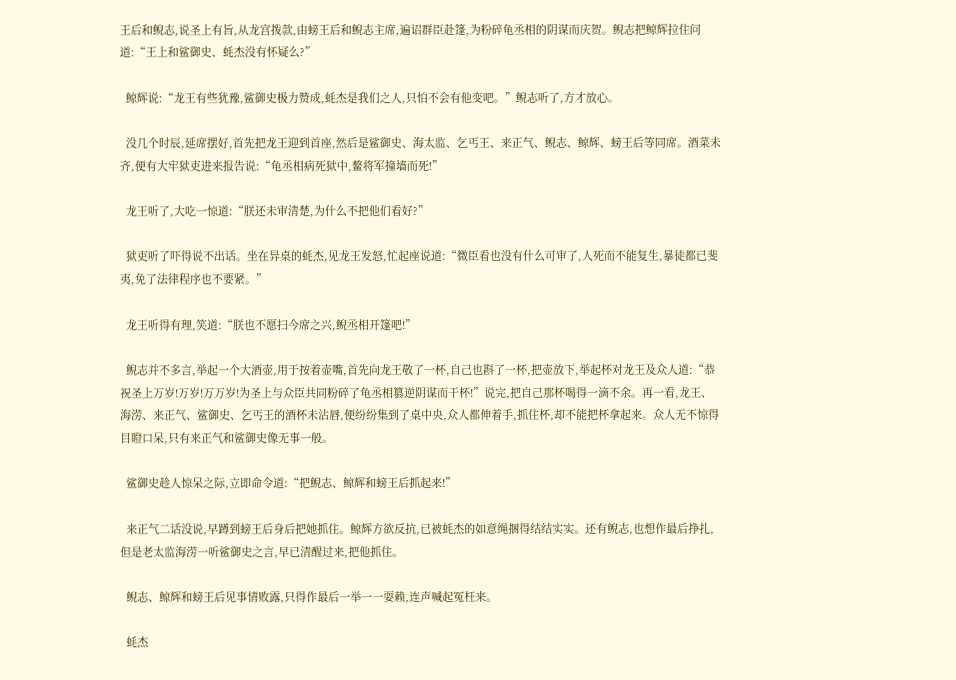王后和鲵志,说圣上有旨,从龙宫拨款,由螃王后和鲵志主席,遍诏群臣赴篷,为粉碎龟丞相的阴谋而庆贺。鲵志把鲸辉拉住问道:“王上和鲨御史、蚝杰没有怀疑么?”

  鲸辉说:“龙王有些犹豫,鲨御史极力赞成,蚝杰是我们之人,只怕不会有他变吧。”鲵志听了,方才放心。

  没几个时辰,延席摆好,首先把龙王迎到首座,然后是鲨御史、海太监、乞丐王、来正气、鲵志、鲸辉、螃王后等同席。酒菜未齐,便有大牢狱吏进来报告说:“龟丞相病死狱中,鳌将军撞墙而死!”

  龙王听了,大吃一惊道:“朕还未审清楚,为什么不把他们看好?”

  狱吏听了吓得说不出话。坐在异桌的蚝杰,见龙王发怒,忙起座说道:“微臣看也没有什么可审了,人死而不能复生,暴徒都已斐夷,免了法律程序也不要紧。”

  龙王听得有理,笑道:“朕也不愿扫今席之兴,鲵丞相开篷吧!”

  鲵志并不多言,举起一个大酒壶,用于按着壶嘴,首先向龙王敬了一杯,自己也斟了一杯,把壶放下,举起杯对龙王及众人道:“恭祝圣上万岁!万岁!万万岁!为圣上与众臣共同粉碎了龟丞相篡逆阴谋而干杯!”说完,把自己那杯喝得一滴不余。再一看,龙王、海涝、来正气、鲨御史、乞丐王的酒杯未沾唇,便纷纷集到了桌中央,众人都伸着手,抓住杯,却不能把杯拿起来。众人无不惊得目瞪口呆,只有来正气和鲨御史像无事一般。

  鲨御史趁人惊呆之际,立即命令道:“把鲵志、鲸辉和螃王后抓起来!”

  来正气二话没说,早蹲到螃王后身后把她抓住。鲸辉方欲反抗,已被蚝杰的如意绳捆得结结实实。还有鲵志,也想作最后挣扎,但是老太监海涝一听鲨御史之言,早已清醒过来,把他抓住。

  鲵志、鲸辉和螃王后见事情败露,只得作最后一举一一耍赖,连声喊起冤枉来。

  蚝杰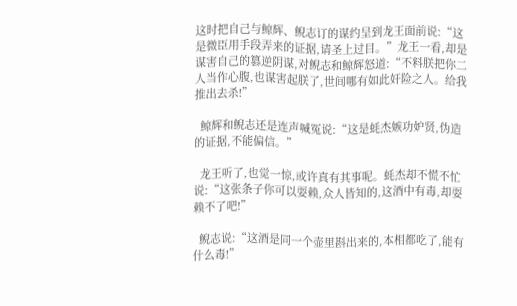这时把自己与鲸辉、鲵志订的谋约呈到龙王面前说:“这是微臣用手段弄来的证据,请圣上过目。”龙王一看,却是谋害自己的篡逆阴谋,对鲵志和鲸辉怒道:“不料朕把你二人当作心腹,也谋害起朕了,世间哪有如此奸险之人。给我推出去杀!”

  鲸辉和鲵志还是连声喊冤说:“这是蚝杰嫉功妒贤,伪造的证据,不能偏信。”

  龙王听了,也觉一惊,或许真有其事呢。蚝杰却不慌不忙说:“这张条子你可以耍赖,众人皆知的,这酒中有毒,却耍赖不了吧!”

  鲵志说:“这酒是同一个壶里斟出来的,本相都吃了,能有什么毒!”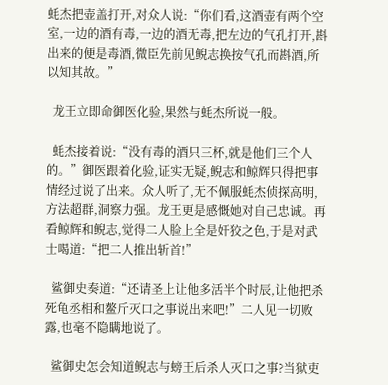蚝杰把壶盖打开,对众人说:“你们看,这酒壶有两个空室,一边的酒有毒,一边的酒无毒,把左边的气孔打开,斟出来的便是毒酒,微臣先前见鲵志换按气孔而斟酒,所以知其故。”

  龙王立即命御医化验,果然与蚝杰所说一般。

  蚝杰接着说:“没有毒的酒只三杯,就是他们三个人的。”御医跟着化验,证实无疑,鲵志和鲸辉只得把事情经过说了出来。众人听了,无不佩服蚝杰侦探高明,方法超群,洞察力强。龙王更是感慨她对自己忠诚。再看鲸辉和鲵志,觉得二人脸上全是奸狡之色,于是对武士喝道:“把二人推出斩首!”

  鲨御史奏道:“还请圣上让他多活半个时辰,让他把杀死龟丞相和鳌斤灭口之事说出来吧!”二人见一切败露,也毫不隐瞒地说了。

  鲨御史怎会知道鲵志与螃王后杀人灭口之事?当狱吏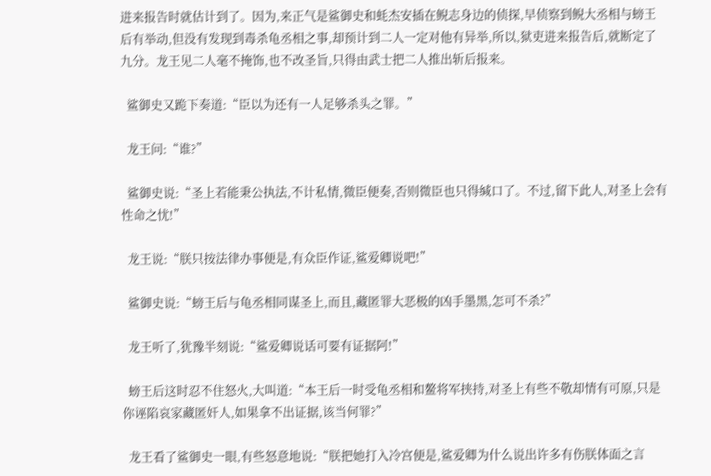进来报告时就估计到了。因为,来正气是鲨御史和蚝杰安插在鲵志身边的侦探,早侦察到鲵大丞相与螃王后有举动,但没有发现到毒杀龟丞相之事,却预计到二人一定对他有异举,所以,狱吏进来报告后,就断定了九分。龙王见二人毫不掩饰,也不改圣旨,只得由武士把二人推出斩后报来。

  鲨御史又跪下奏道:“臣以为还有一人足够杀头之罪。”

  龙王问:“谁?”

  鲨御史说:“圣上若能秉公执法,不计私情,微臣便奏,否则微臣也只得缄口了。不过,留下此人,对圣上会有性命之忧!”

  龙王说:“朕只按法律办事便是,有众臣作证,鲨爱卿说吧!”

  鲨御史说:“螃王后与龟丞相同谋圣上,而且,藏匿罪大恶极的凶手墨黑,怎可不杀?”

  龙王听了,犹豫半刻说:“鲨爱卿说话可要有证据阿!”

  螃王后这时忍不住怒火,大叫道:“本王后一时受龟丞相和鳌将军挟持,对圣上有些不敬却情有可原,只是你诬陷哀家藏匿奸人,如果拿不出证据,该当何罪?”

  龙王看了鲨御史一眼,有些怒意地说:“朕把她打入冷宫便是,鲨爱卿为什么说出许多有伤朕体面之言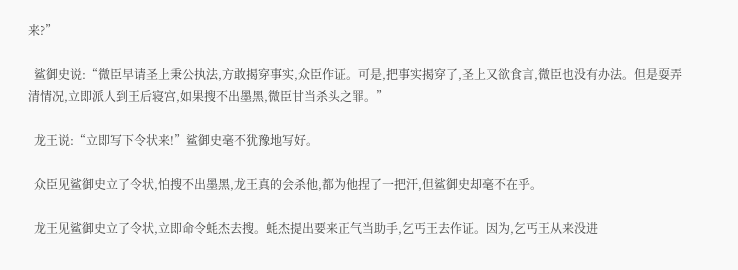来?”

  鲨御史说:“微臣早请圣上秉公执法,方敢揭穿事实,众臣作证。可是,把事实揭穿了,圣上又欲食言,微臣也没有办法。但是耍弄清情况,立即派人到王后寝宫,如果搜不出墨黑,微臣甘当杀头之罪。”

  龙王说:“立即写下令状来!”鲨御史毫不犹豫地写好。

  众臣见鲨御史立了令状,怕搜不出墨黑,龙王真的会杀他,都为他捏了一把汗,但鲨御史却毫不在乎。

  龙王见鲨御史立了令状,立即命令蚝杰去搜。蚝杰提出要来正气当助手,乞丐王去作证。因为,乞丐王从来没进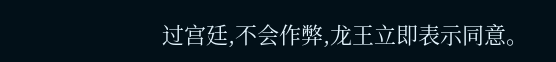过宫廷,不会作弊,龙王立即表示同意。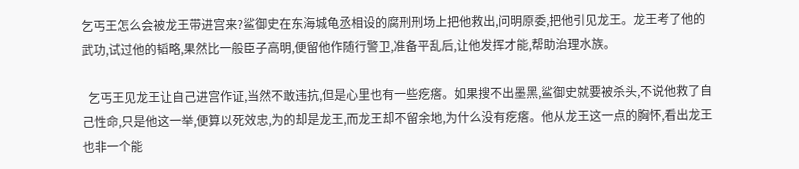乞丐王怎么会被龙王带进宫来?鲨御史在东海城龟丞相设的腐刑刑场上把他救出,问明原委,把他引见龙王。龙王考了他的武功,试过他的韬略,果然比一般臣子高明,便留他作随行警卫,准备平乱后,让他发挥才能,帮助治理水族。

  乞丐王见龙王让自己进宫作证,当然不敢违抗,但是心里也有一些疙瘩。如果搜不出墨黑,鲨御史就要被杀头,不说他救了自己性命,只是他这一举,便算以死效忠,为的却是龙王,而龙王却不留余地,为什么没有疙瘩。他从龙王这一点的胸怀,看出龙王也非一个能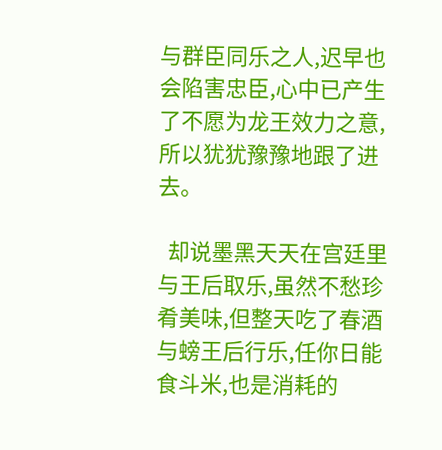与群臣同乐之人,迟早也会陷害忠臣,心中已产生了不愿为龙王效力之意,所以犹犹豫豫地跟了进去。

  却说墨黑天天在宫廷里与王后取乐,虽然不愁珍肴美味,但整天吃了春酒与螃王后行乐,任你日能食斗米,也是消耗的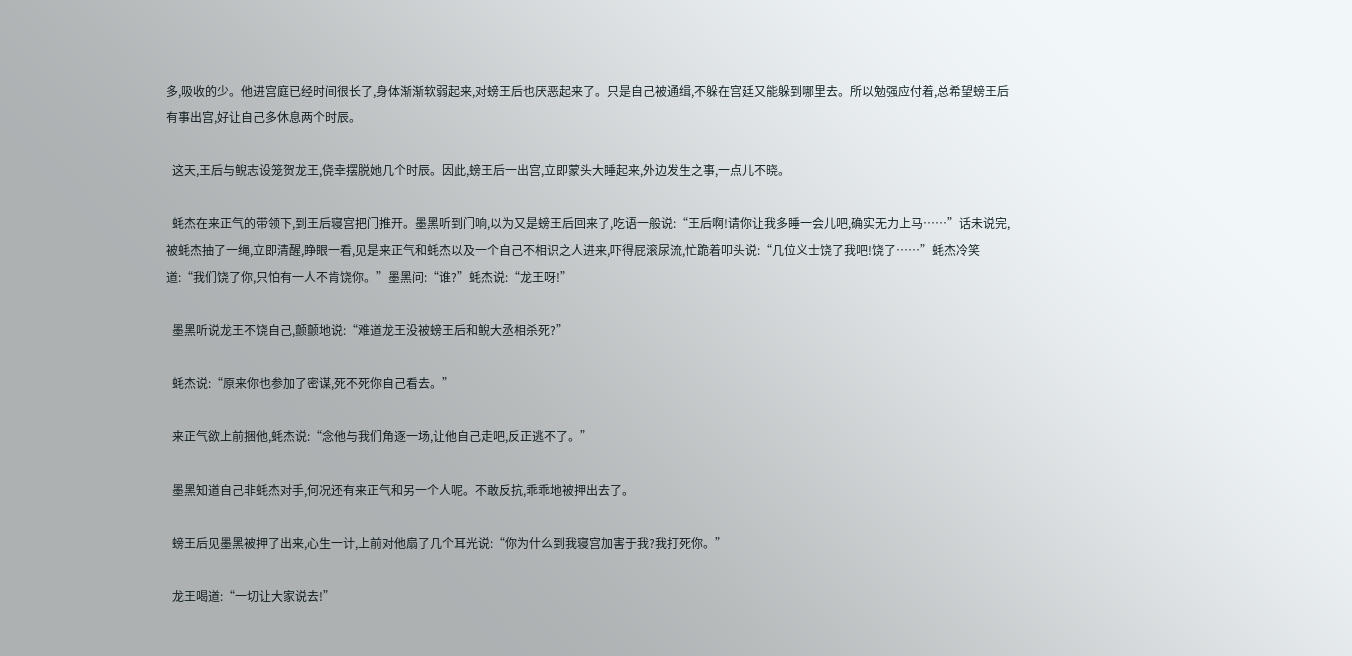多,吸收的少。他进宫庭已经时间很长了,身体渐渐软弱起来,对螃王后也厌恶起来了。只是自己被通缉,不躲在宫廷又能躲到哪里去。所以勉强应付着,总希望螃王后有事出宫,好让自己多休息两个时辰。

  这天,王后与鲵志设笼贺龙王,侥幸摆脱她几个时辰。因此,螃王后一出宫,立即蒙头大睡起来,外边发生之事,一点儿不晓。

  蚝杰在来正气的带领下,到王后寝宫把门推开。墨黑听到门响,以为又是螃王后回来了,吃语一般说:“王后啊!请你让我多睡一会儿吧,确实无力上马……”话未说完,被蚝杰抽了一绳,立即清醒,睁眼一看,见是来正气和蚝杰以及一个自己不相识之人进来,吓得屁滚尿流,忙跪着叩头说:“几位义士饶了我吧!饶了……”蚝杰冷笑道:“我们饶了你,只怕有一人不肯饶你。”墨黑问:“谁?”蚝杰说:“龙王呀!”

  墨黑听说龙王不饶自己,颤颤地说:“难道龙王没被螃王后和鲵大丞相杀死?”

  蚝杰说:“原来你也参加了密谋,死不死你自己看去。”

  来正气欲上前捆他,蚝杰说:“念他与我们角逐一场,让他自己走吧,反正逃不了。”

  墨黑知道自己非蚝杰对手,何况还有来正气和另一个人呢。不敢反抗,乖乖地被押出去了。

  螃王后见墨黑被押了出来,心生一计,上前对他扇了几个耳光说:“你为什么到我寝宫加害于我?我打死你。”

  龙王喝道:“一切让大家说去!”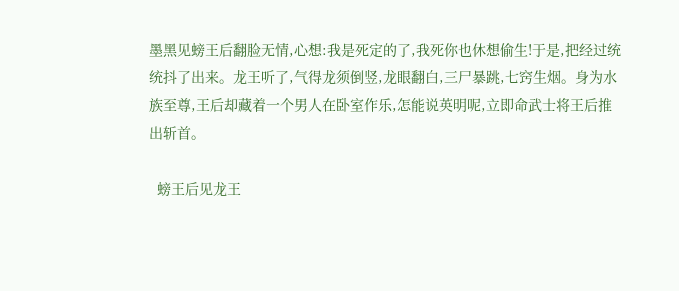墨黑见螃王后翻脸无情,心想:我是死定的了,我死你也休想偷生!于是,把经过统统抖了出来。龙王听了,气得龙须倒竖,龙眼翻白,三尸暴跳,七窍生烟。身为水族至尊,王后却藏着一个男人在卧室作乐,怎能说英明呢,立即命武士将王后推出斩首。

  螃王后见龙王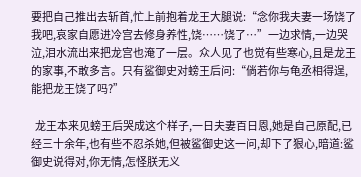要把自己推出去斩首,忙上前抱着龙王大腿说:“念你我夫妻一场饶了我吧,哀家自愿进冷宫去修身养性,饶……饶了…”一边求情,一边哭泣,泪水流出来把龙宫也淹了一层。众人见了也觉有些寒心,且是龙王的家事,不敢多言。只有鲨御史对螃王后问:“倘若你与龟丞相得逞,能把龙王饶了吗?”

  龙王本来见螃王后哭成这个样子,一日夫妻百日恩,她是自己原配,已经三十余年,也有些不忍杀她,但被鲨御史这一问,却下了狠心,暗道:鲨御史说得对,你无情,怎怪朕无义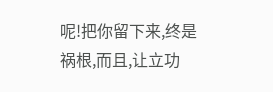呢!把你留下来,终是祸根,而且,让立功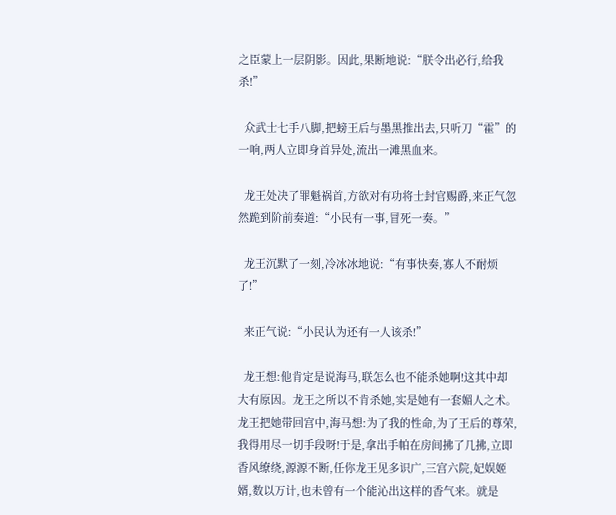之臣蒙上一层阴影。因此,果断地说:“朕令出必行,给我杀!”

  众武士七手八脚,把螃王后与墨黑推出去,只听刀“霍”的一响,两人立即身首异处,流出一滩黑血来。

  龙王处决了罪魁祸首,方欲对有功将士封官赐爵,来正气忽然跪到阶前奏道:“小民有一事,冒死一奏。”

  龙王沉默了一刻,冷冰冰地说:“有事快奏,寡人不耐烦了!”

  来正气说:“小民认为还有一人该杀!”

  龙王想:他肯定是说海马,联怎么也不能杀她啊!这其中却大有原因。龙王之所以不肯杀她,实是她有一套媚人之术。龙王把她带回宫中,海马想:为了我的性命,为了王后的尊荣,我得用尽一切手段呀!于是,拿出手帕在房间拂了几拂,立即香风缭绕,源源不断,任你龙王见多识广,三宫六院,妃娱姬婿,数以万计,也未曾有一个能沁出这样的香气来。就是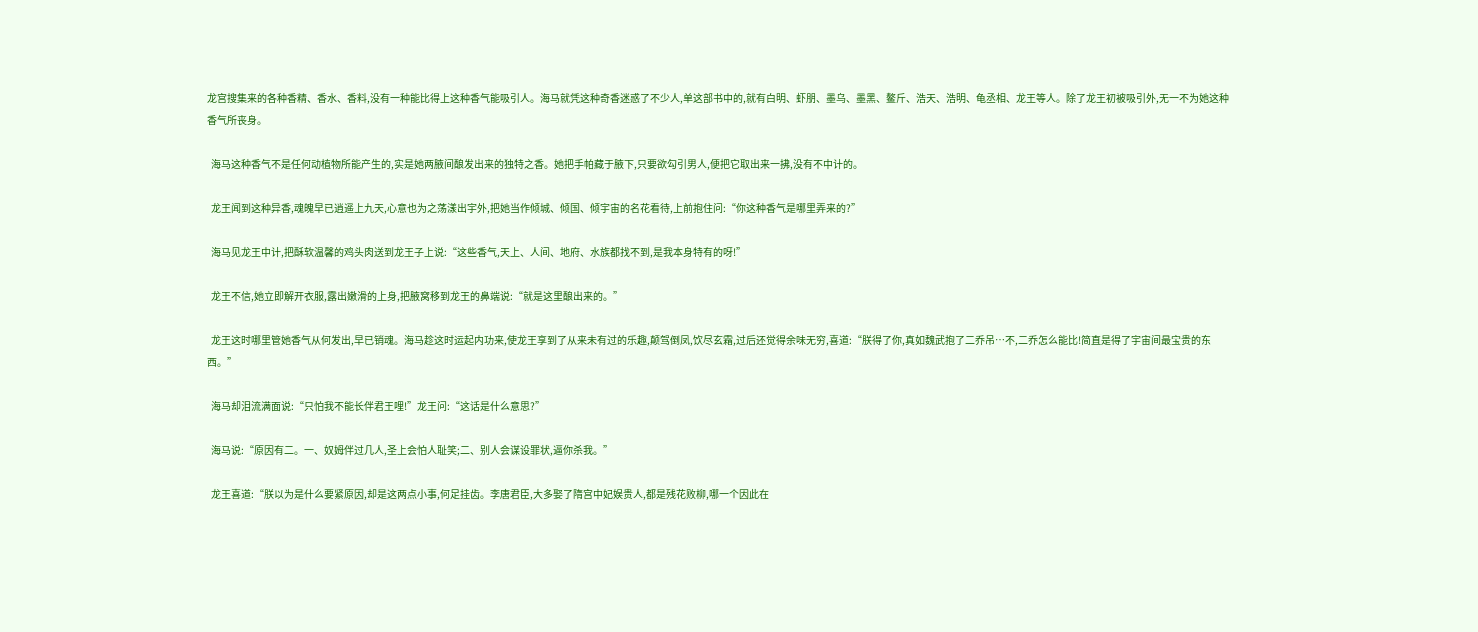龙宫搜集来的各种香精、香水、香料,没有一种能比得上这种香气能吸引人。海马就凭这种奇香迷惑了不少人,单这部书中的,就有白明、虾朋、墨乌、墨黑、鳌斤、浩天、浩明、龟丞相、龙王等人。除了龙王初被吸引外,无一不为她这种香气所丧身。

  海马这种香气不是任何动植物所能产生的,实是她两腋间酿发出来的独特之香。她把手帕藏于腋下,只要欲勾引男人,便把它取出来一拂,没有不中计的。

  龙王闻到这种异香,魂魄早已逍遥上九天,心意也为之荡漾出宇外,把她当作倾城、倾国、倾宇宙的名花看待,上前抱住问:“你这种香气是哪里弄来的?”

  海马见龙王中计,把酥软温馨的鸡头肉送到龙王子上说:“这些香气,天上、人间、地府、水族都找不到,是我本身特有的呀!”

  龙王不信,她立即解开衣服,露出嫩滑的上身,把腋窝移到龙王的鼻端说:“就是这里酿出来的。”

  龙王这时哪里管她香气从何发出,早已销魂。海马趁这时运起内功来,使龙王享到了从来未有过的乐趣,颠驾倒凤,饮尽玄霜,过后还觉得余味无穷,喜道:“朕得了你,真如魏武抱了二乔吊…不,二乔怎么能比!简直是得了宇宙间最宝贵的东西。”

  海马却泪流满面说:“只怕我不能长伴君王哩!”龙王问:“这话是什么意思?”

  海马说:“原因有二。一、奴姆伴过几人,圣上会怕人耻笑;二、别人会谋设罪状,逼你杀我。”

  龙王喜道:“朕以为是什么要紧原因,却是这两点小事,何足挂齿。李唐君臣,大多娶了隋宫中妃娱贵人,都是残花败柳,哪一个因此在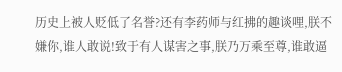历史上被人贬低了名誉?还有李药师与红拂的趣谈哩,朕不嫌你,谁人敢说!致于有人谋害之事,朕乃万乘至尊,谁敢逼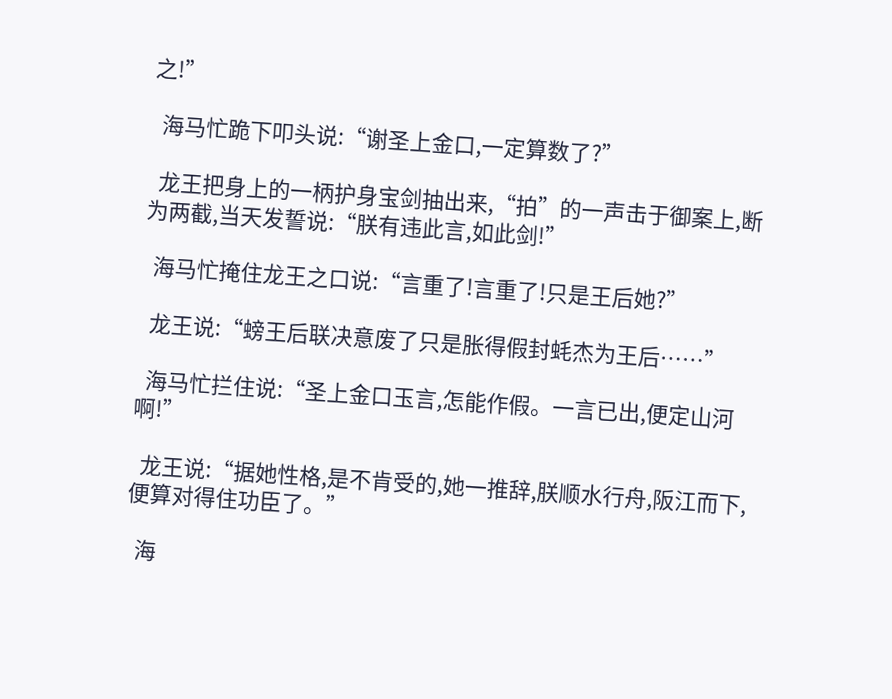之!”

  海马忙跪下叩头说:“谢圣上金口,一定算数了?”

  龙王把身上的一柄护身宝剑抽出来,“拍”的一声击于御案上,断为两截,当天发誓说:“朕有违此言,如此剑!”

  海马忙掩住龙王之口说:“言重了!言重了!只是王后她?”

  龙王说:“螃王后联决意废了只是胀得假封蚝杰为王后……”

  海马忙拦住说:“圣上金口玉言,怎能作假。一言已出,便定山河啊!”

  龙王说:“据她性格,是不肯受的,她一推辞,朕顺水行舟,阪江而下,便算对得住功臣了。”

  海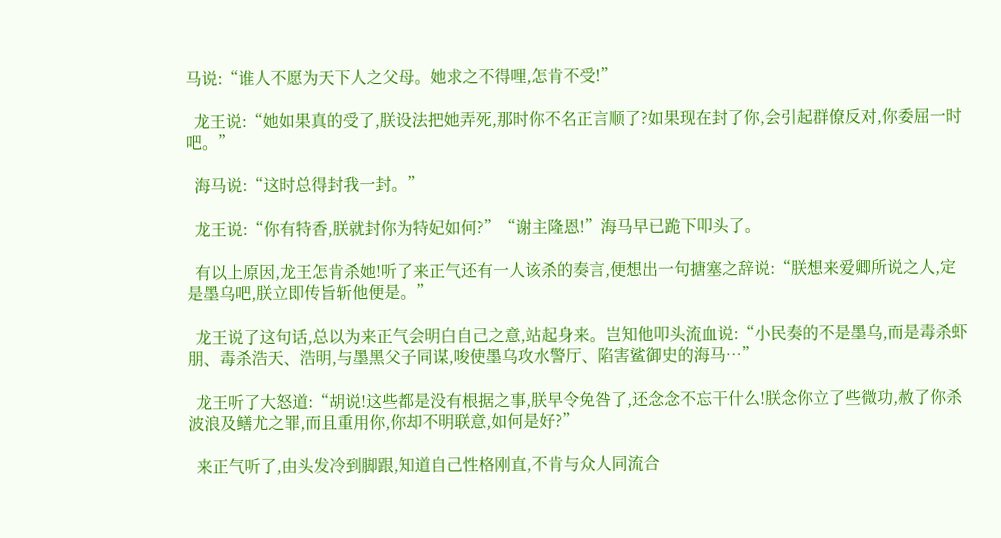马说:“谁人不愿为天下人之父母。她求之不得哩,怎肯不受!”

  龙王说:“她如果真的受了,朕设法把她弄死,那时你不名正言顺了?如果现在封了你,会引起群僚反对,你委屈一时吧。”

  海马说:“这时总得封我一封。”

  龙王说:“你有特香,朕就封你为特妃如何?”“谢主隆恩!”海马早已跪下叩头了。

  有以上原因,龙王怎肯杀她!听了来正气还有一人该杀的奏言,便想出一句搪塞之辞说:“朕想来爱卿所说之人,定是墨乌吧,朕立即传旨斩他便是。”

  龙王说了这句话,总以为来正气会明白自己之意,站起身来。岂知他叩头流血说:“小民奏的不是墨乌,而是毒杀虾朋、毒杀浩天、浩明,与墨黑父子同谋,唆使墨乌攻水警厅、陷害鲨御史的海马…”

  龙王听了大怒道:“胡说!这些都是没有根据之事,朕早令免咎了,还念念不忘干什么!朕念你立了些微功,赦了你杀波浪及鳝尤之罪,而且重用你,你却不明联意,如何是好?”

  来正气听了,由头发冷到脚跟,知道自己性格刚直,不肯与众人同流合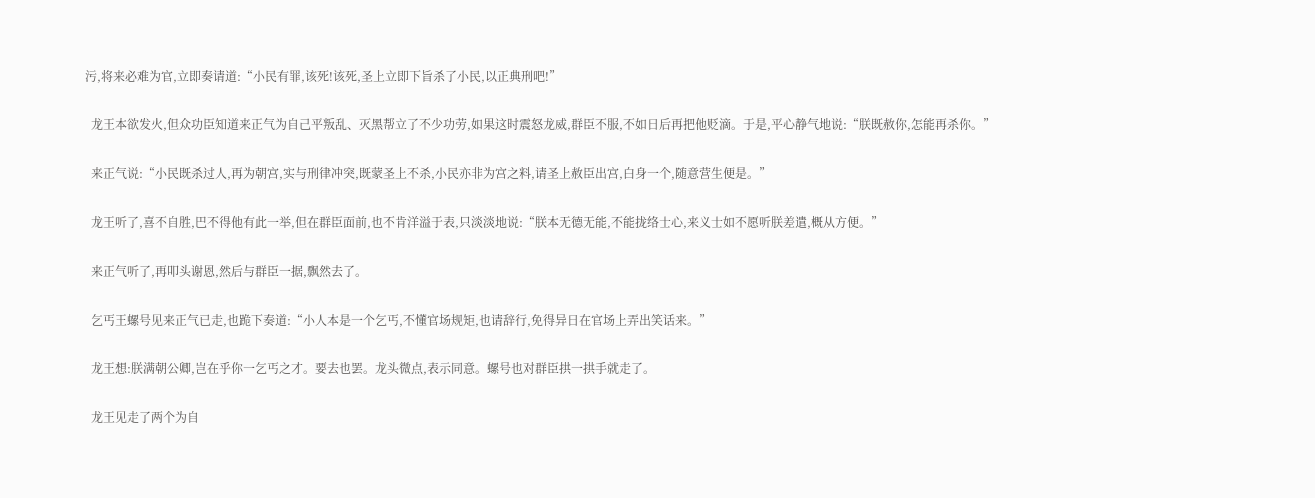污,将来必难为官,立即奏请道:“小民有罪,该死!该死,圣上立即下旨杀了小民,以正典刑吧!”

  龙王本欲发火,但众功臣知道来正气为自己平叛乱、灭黑帮立了不少功劳,如果这时震怒龙威,群臣不服,不如日后再把他贬滴。于是,平心静气地说:“朕既赦你,怎能再杀你。”

  来正气说:“小民既杀过人,再为朝宫,实与刑律冲突,既蒙圣上不杀,小民亦非为宫之料,请圣上赦臣出宫,白身一个,随意营生便是。”

  龙王听了,喜不自胜,巴不得他有此一举,但在群臣面前,也不肯洋溢于表,只淡淡地说:“朕本无德无能,不能拢络士心,来义士如不愿听朕差遣,概从方便。”

  来正气听了,再叩头谢恩,然后与群臣一据,飘然去了。

  乞丐王螺号见来正气已走,也跪下奏道:“小人本是一个乞丐,不懂官场规矩,也请辞行,免得异日在官场上弄出笑话来。”

  龙王想:朕满朝公卿,岂在乎你一乞丐之才。要去也罢。龙头微点,表示同意。螺号也对群臣拱一拱手就走了。

  龙王见走了两个为自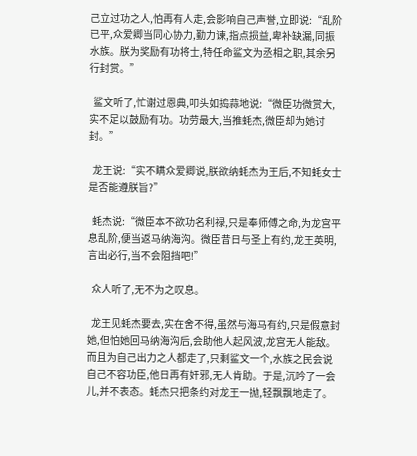己立过功之人,怕再有人走,会影响自己声誉,立即说:“乱阶已平,众爱卿当同心协力,勤力谏,指点损益,卑补缺漏,同振水族。朕为奖励有功将士,特任命鲨文为丞相之职,其余另行封赏。”

  鲨文听了,忙谢过恩典,叩头如捣蒜地说:“微臣功微赏大,实不足以鼓励有功。功劳最大,当推蚝杰,微臣却为她讨封。”

  龙王说:“实不瞒众爱卿说,朕欲纳蚝杰为王后,不知蚝女士是否能遵朕旨?”

  蚝杰说:“微臣本不欲功名利禄,只是奉师傅之命,为龙宫平息乱阶,便当返马纳海沟。微臣昔日与圣上有约,龙王英明,言出必行,当不会阻挡吧!”

  众人听了,无不为之叹息。

  龙王见蚝杰要去,实在舍不得,虽然与海马有约,只是假意封她,但怕她回马纳海沟后,会助他人起风波,龙宫无人能敌。而且为自己出力之人都走了,只剩鲨文一个,水族之民会说自己不容功臣,他日再有奸邪,无人肯助。于是,沉吟了一会儿,并不表态。蚝杰只把条约对龙王一抛,轻飘飘地走了。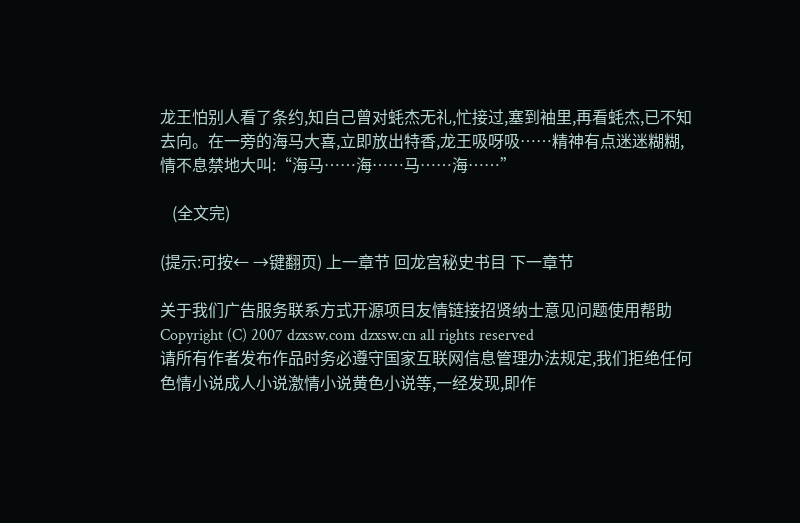龙王怕别人看了条约,知自己曾对蚝杰无礼,忙接过,塞到袖里,再看蚝杰,已不知去向。在一旁的海马大喜,立即放出特香,龙王吸呀吸……精神有点迷迷糊糊,情不息禁地大叫:“海马……海……马……海……”

   (全文完)

(提示:可按← →键翻页) 上一章节 回龙宫秘史书目 下一章节

关于我们广告服务联系方式开源项目友情链接招贤纳士意见问题使用帮助
Copyright (C) 2007 dzxsw.com dzxsw.cn all rights reserved
请所有作者发布作品时务必遵守国家互联网信息管理办法规定,我们拒绝任何色情小说成人小说激情小说黄色小说等,一经发现,即作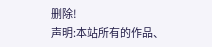删除!
声明:本站所有的作品、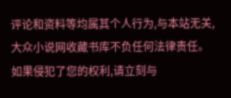评论和资料等均属其个人行为,与本站无关,大众小说网收藏书库不负任何法律责任。
如果侵犯了您的权利,请立刻与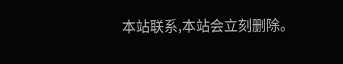本站联系,本站会立刻删除。